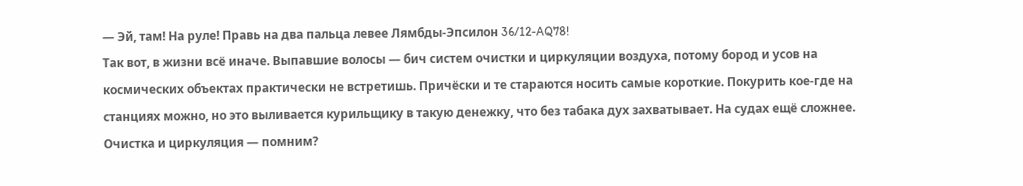— Эй, там! На руле! Правь на два пальца левее Лямбды-Эпсилон 36/12-AQ78!
Так вот, в жизни всё иначе. Выпавшие волосы — бич систем очистки и циркуляции воздуха, потому бород и усов на космических объектах практически не встретишь. Причёски и те стараются носить самые короткие. Покурить кое-где на станциях можно, но это выливается курильщику в такую денежку, что без табака дух захватывает. На судах ещё сложнее. Очистка и циркуляция — помним?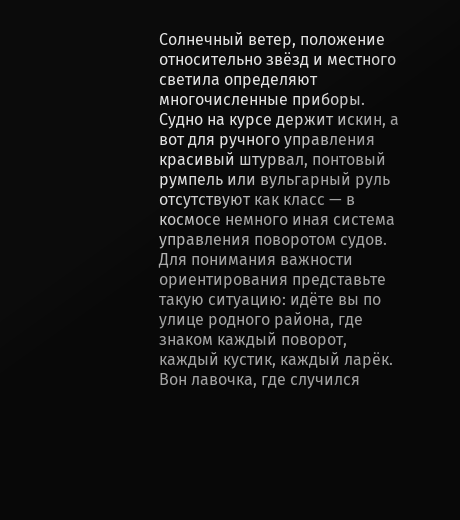Солнечный ветер, положение относительно звёзд и местного светила определяют многочисленные приборы. Судно на курсе держит искин, а вот для ручного управления красивый штурвал, понтовый румпель или вульгарный руль отсутствуют как класс — в космосе немного иная система управления поворотом судов.
Для понимания важности ориентирования представьте такую ситуацию: идёте вы по улице родного района, где знаком каждый поворот, каждый кустик, каждый ларёк. Вон лавочка, где случился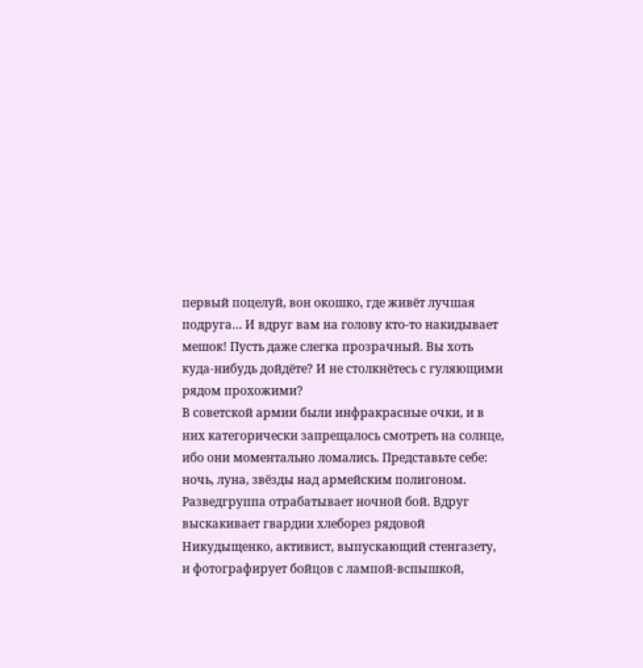первый поцелуй, вон окошко, где живёт лучшая подруга… И вдруг вам на голову кто-то накидывает мешок! Пусть даже слегка прозрачный. Вы хоть куда-нибудь дойдёте? И не столкнётесь с гуляющими рядом прохожими?
В советской армии были инфракрасные очки, и в них категорически запрещалось смотреть на солнце, ибо они моментально ломались. Представьте себе: ночь, луна, звёзды над армейским полигоном. Разведгруппа отрабатывает ночной бой. Вдруг выскакивает гвардии хлеборез рядовой Никудыщенко, активист, выпускающий стенгазету, и фотографирует бойцов с лампой-вспышкой,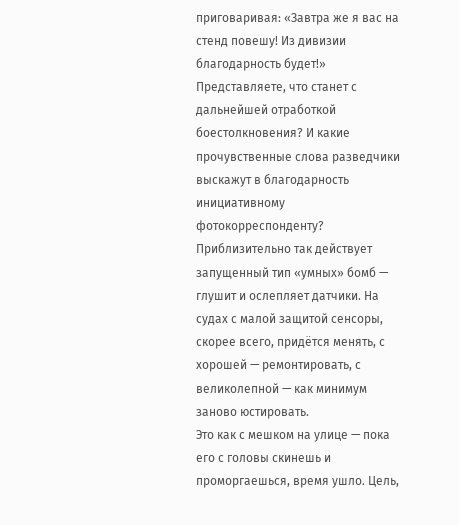приговаривая: «Завтра же я вас на стенд повешу! Из дивизии благодарность будет!» Представляете, что станет с дальнейшей отработкой боестолкновения? И какие прочувственные слова разведчики выскажут в благодарность инициативному фотокорреспонденту?
Приблизительно так действует запущенный тип «умных» бомб — глушит и ослепляет датчики. На судах с малой защитой сенсоры, скорее всего, придётся менять, с хорошей — ремонтировать, с великолепной — как минимум заново юстировать.
Это как с мешком на улице — пока его с головы скинешь и проморгаешься, время ушло. Цель,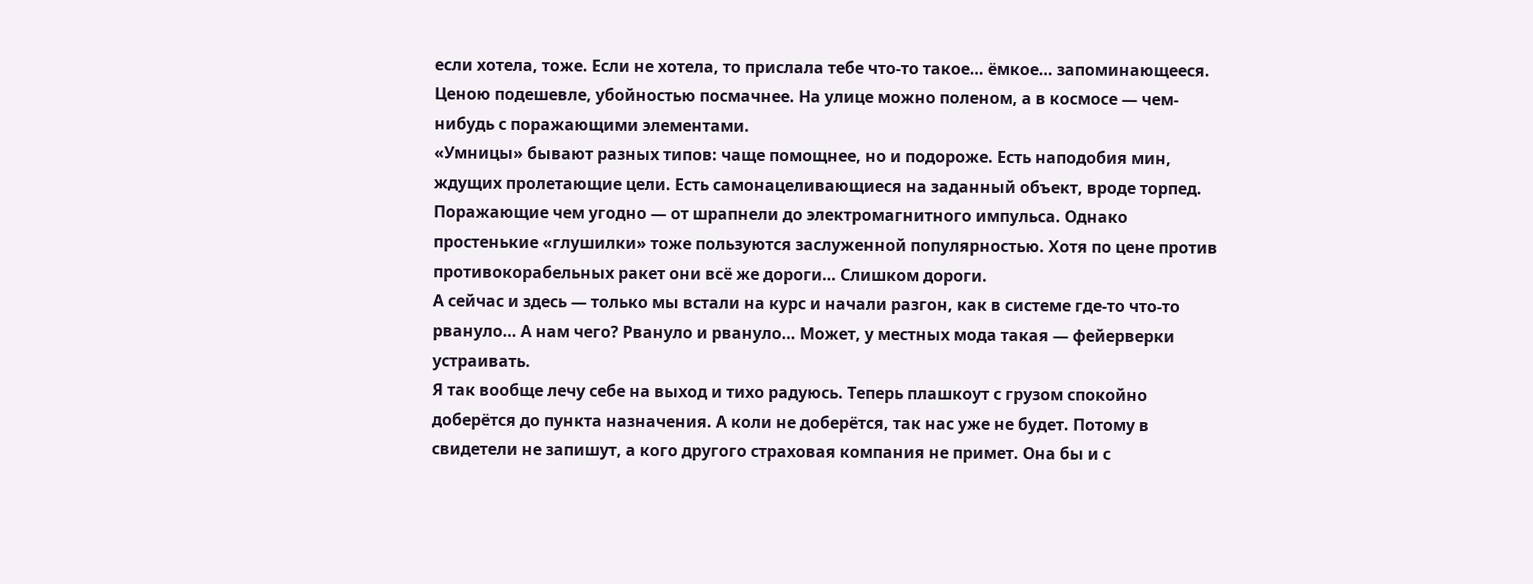если хотела, тоже. Если не хотела, то прислала тебе что-то такое… ёмкое… запоминающееся. Ценою подешевле, убойностью посмачнее. На улице можно поленом, а в космосе — чем-нибудь с поражающими элементами.
«Умницы» бывают разных типов: чаще помощнее, но и подороже. Есть наподобия мин, ждущих пролетающие цели. Есть самонацеливающиеся на заданный объект, вроде торпед. Поражающие чем угодно — от шрапнели до электромагнитного импульса. Однако простенькие «глушилки» тоже пользуются заслуженной популярностью. Хотя по цене против противокорабельных ракет они всё же дороги… Слишком дороги.
А сейчас и здесь — только мы встали на курс и начали разгон, как в системе где-то что-то рвануло… А нам чего? Рвануло и рвануло… Может, у местных мода такая — фейерверки устраивать.
Я так вообще лечу себе на выход и тихо радуюсь. Теперь плашкоут с грузом спокойно доберётся до пункта назначения. А коли не доберётся, так нас уже не будет. Потому в свидетели не запишут, а кого другого страховая компания не примет. Она бы и с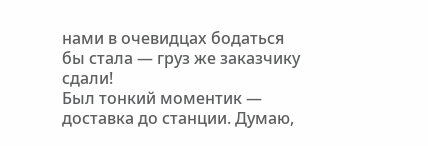нами в очевидцах бодаться бы стала — груз же заказчику сдали!
Был тонкий моментик — доставка до станции. Думаю,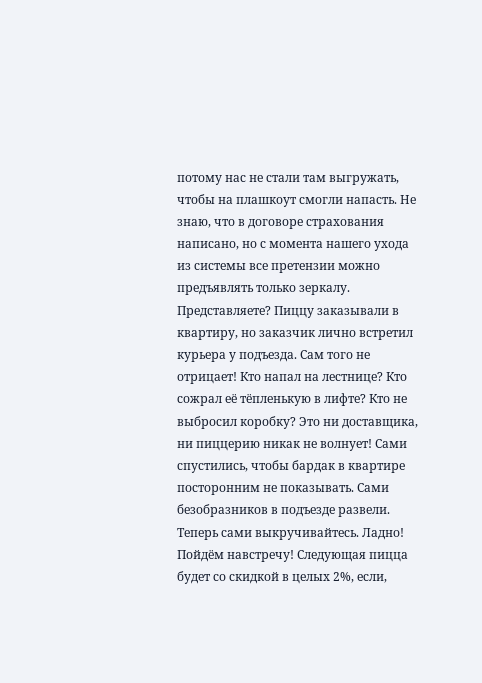потому нас не стали там выгружать, чтобы на плашкоут смогли напасть. Не знаю, что в договоре страхования написано, но с момента нашего ухода из системы все претензии можно предъявлять только зеркалу.
Представляете? Пиццу заказывали в квартиру, но заказчик лично встретил курьера у подъезда. Сам того не отрицает! Кто напал на лестнице? Кто сожрал её тёпленькую в лифте? Кто не выбросил коробку? Это ни доставщика, ни пиццерию никак не волнует! Сами спустились, чтобы бардак в квартире посторонним не показывать. Сами безобразников в подъезде развели. Теперь сами выкручивайтесь. Ладно! Пойдём навстречу! Следующая пицца будет со скидкой в целых 2%, если,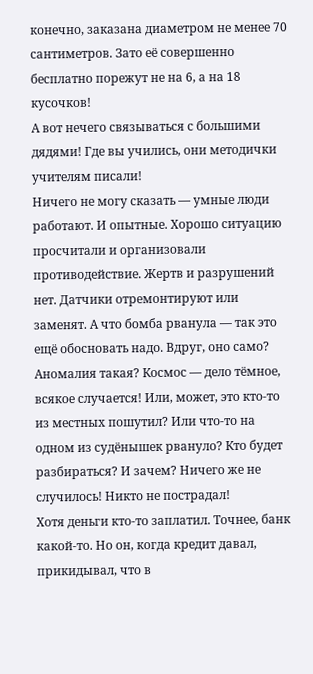конечно, заказана диаметром не менее 70 сантиметров. Зато её совершенно бесплатно порежут не на 6, а на 18 кусочков!
А вот нечего связываться с большими дядями! Где вы учились, они методички учителям писали!
Ничего не могу сказать — умные люди работают. И опытные. Хорошо ситуацию просчитали и организовали противодействие. Жертв и разрушений нет. Датчики отремонтируют или заменят. А что бомба рванула — так это ещё обосновать надо. Вдруг, оно само? Аномалия такая? Космос — дело тёмное, всякое случается! Или, может, это кто-то из местных пошутил? Или что-то на одном из судёнышек рвануло? Кто будет разбираться? И зачем? Ничего же не случилось! Никто не пострадал!
Хотя деньги кто-то заплатил. Точнее, банк какой-то. Но он, когда кредит давал, прикидывал, что в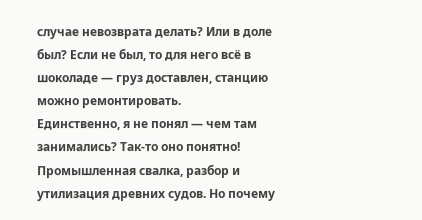случае невозврата делать? Или в доле был? Если не был, то для него всё в шоколаде — груз доставлен, станцию можно ремонтировать.
Единственно, я не понял — чем там занимались? Так-то оно понятно! Промышленная свалка, разбор и утилизация древних судов. Но почему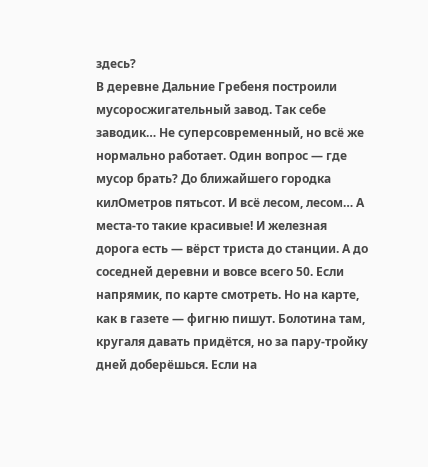здесь?
В деревне Дальние Гребеня построили мусоросжигательный завод. Так себе заводик… Не суперсовременный, но всё же нормально работает. Один вопрос — где мусор брать? До ближайшего городка килОметров пятьсот. И всё лесом, лесом… А места-то такие красивые! И железная дорога есть — вёрст триста до станции. А до соседней деревни и вовсе всего 50. Если напрямик, по карте смотреть. Но на карте, как в газете — фигню пишут. Болотина там, кругаля давать придётся, но за пару-тройку дней доберёшься. Если на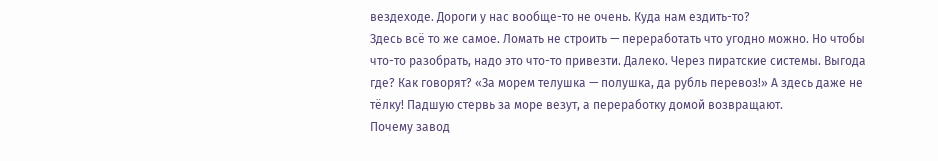вездеходе. Дороги у нас вообще-то не очень. Куда нам ездить-то?
Здесь всё то же самое. Ломать не строить — переработать что угодно можно. Но чтобы что-то разобрать, надо это что-то привезти. Далеко. Через пиратские системы. Выгода где? Как говорят? «За морем телушка — полушка, да рубль перевоз!» А здесь даже не тёлку! Падшую стервь за море везут, а переработку домой возвращают.
Почему завод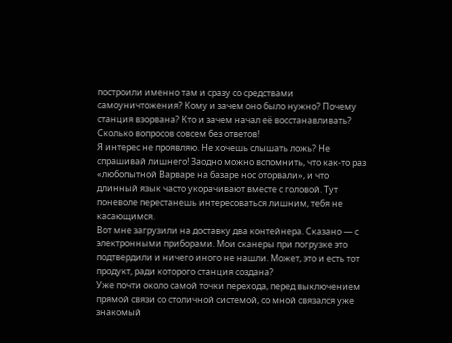построили именно там и сразу со средствами самоуничтожения? Кому и зачем оно было нужно? Почему станция взорвана? Кто и зачем начал её восстанавливать? Сколько вопросов совсем без ответов!
Я интерес не проявляю. Не хочешь слышать ложь? Не спрашивай лишнего! Заодно можно вспомнить, что как-то раз «любопытной Варваре на базаре нос оторвали», и что длинный язык часто укорачивают вместе с головой. Тут поневоле перестанешь интересоваться лишним, тебя не касающимся.
Вот мне загрузили на доставку два контейнера. Сказано — с электронными приборами. Мои сканеры при погрузке это подтвердили и ничего иного не нашли. Может, это и есть тот продукт, ради которого станция создана?
Уже почти около самой точки перехода, перед выключением прямой связи со столичной системой, со мной связался уже знакомый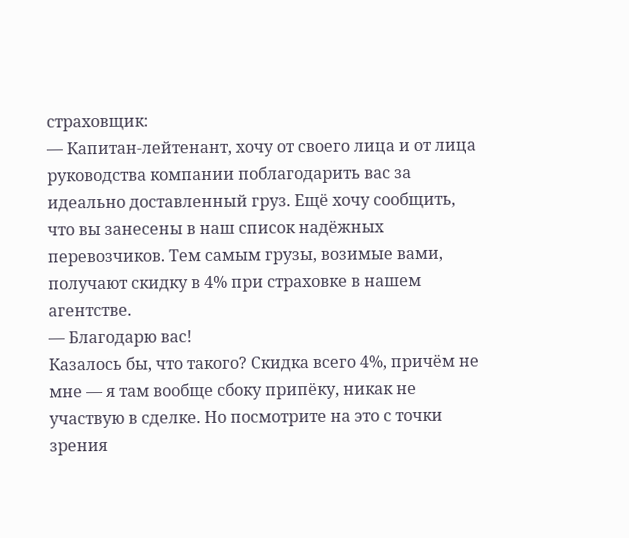страховщик:
— Капитан-лейтенант, хочу от своего лица и от лица руководства компании поблагодарить вас за идеально доставленный груз. Ещё хочу сообщить, что вы занесены в наш список надёжных перевозчиков. Тем самым грузы, возимые вами, получают скидку в 4% при страховке в нашем агентстве.
— Благодарю вас!
Казалось бы, что такого? Скидка всего 4%, причём не мне — я там вообще сбоку припёку, никак не участвую в сделке. Но посмотрите на это с точки зрения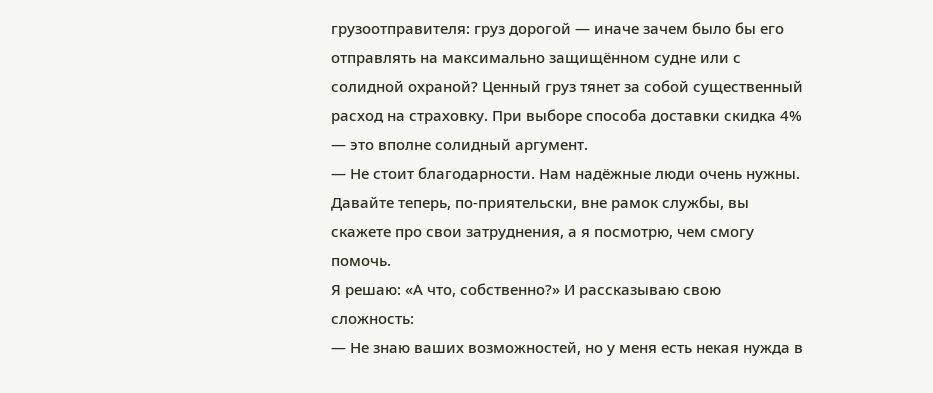грузоотправителя: груз дорогой — иначе зачем было бы его отправлять на максимально защищённом судне или с солидной охраной? Ценный груз тянет за собой существенный расход на страховку. При выборе способа доставки скидка 4% — это вполне солидный аргумент.
— Не стоит благодарности. Нам надёжные люди очень нужны. Давайте теперь, по-приятельски, вне рамок службы, вы скажете про свои затруднения, а я посмотрю, чем смогу помочь.
Я решаю: «А что, собственно?» И рассказываю свою сложность:
— Не знаю ваших возможностей, но у меня есть некая нужда в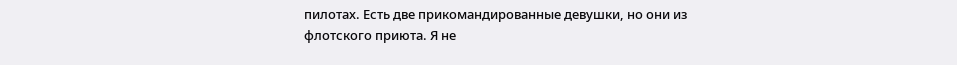пилотах. Есть две прикомандированные девушки, но они из флотского приюта. Я не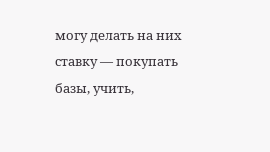могу делать на них ставку — покупать базы, учить,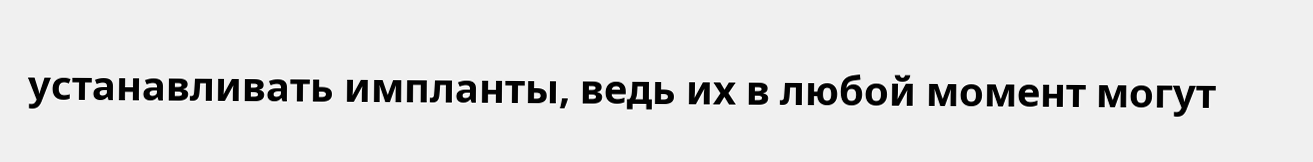устанавливать импланты, ведь их в любой момент могут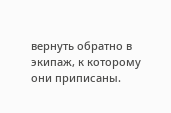вернуть обратно в экипаж, к которому они приписаны.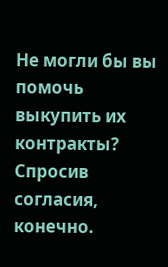Не могли бы вы помочь выкупить их контракты? Спросив согласия, конечно.